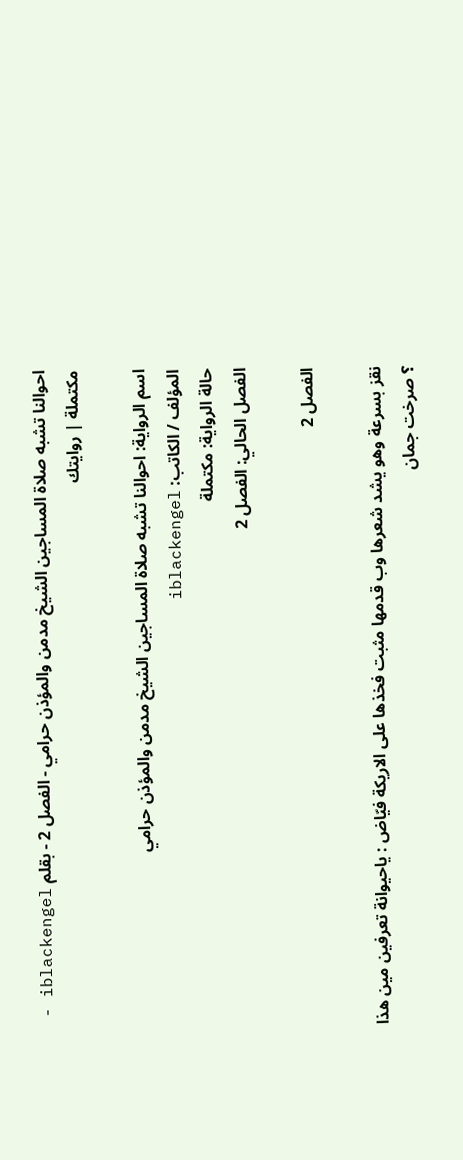احوالنا تشبه صلاة المساجين الشيخ مدمن والمؤذن حرامي - الفصل 2 - بقلم iblackengel - مكتملة | روايتك

اسم الرواية: احوالنا تشبه صلاة المساجين الشيخ مدمن والمؤذن حرامي
المؤلف / الكاتب: iblackengel
حالة الرواية: مكتملة
الفصل الحالي: الفصل 2

الفصل 2

نقز بسرعة وهو يشد شعرها وب قدمها مثبت فخذها على الاريكة فيّاض : ياحيوانة تعرفين مين هذا ؟ صرخت جمان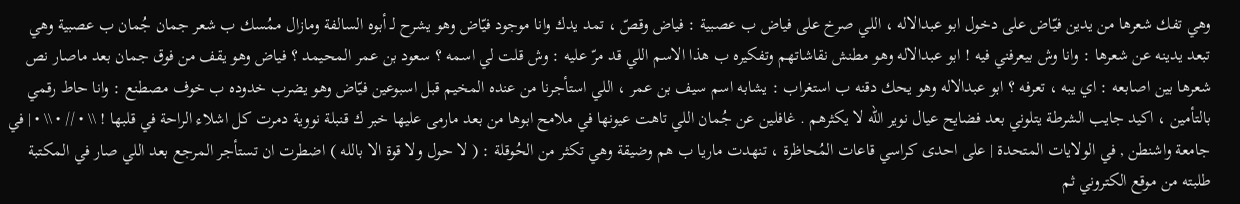وهي تفك شعرها من يدين فيّاض على دخول ابو عبدالاله ، اللي صرخ على فياض ب عصبية : فياض وقصّ ، تمد يدك وانا موجود فيّاض وهو يشرح لـ أبوه السالفة ومازال ممُسك ب شعر جمان جُمان ب عصبية وهي تبعد يدينه عن شعرها : وانا وش بيعرفني فيه ! ابو عبدالاله وهو مطنش نقاشاتهم وتفكيره ب هذا الاسم اللي قد مرّ عليه : وش قلت لي اسمه ؟ سعود بن عمر المحيمد ؟ فياض وهو يقف من فوق جمان بعد ماصار نص شعرها بين اصابعه : اي يبه ، تعرفه ؟ ابو عبدالاله وهو يحك دقنه ب استغراب : يشابه اسم سيف بن عمر ، اللي استأجرنا من عنده المخيم قبل اسبوعين فيّاض وهو يضرب خدوده ب خوف مصطنع : وانا حاط رقمي بالتأمين ، اكيد جايب الشرطة يتلوني بعد فضايح عيال نوير الله لا يكثرهم . غافلين عن جُمان اللي تاهت عيونها في ملامح ابوها من بعد مارمى عليها خبر ك قنبلة نووية دمرت كل اشلاء الراحة في قلبها ! \\ • // • \\ • | في جامعة واشنطن , في الولايات المتحدة | على احدى كراسي قاعات المُحاظرة ، تنهدت ماريا ب هم وضيقة وهي تكثر من الحُوقلة : ( لا حول ولا قوة الا بالله ) اضطرت ان تستأجر المرجع بعد اللي صار في المكتبة طلبته من موقع الكتروني ثم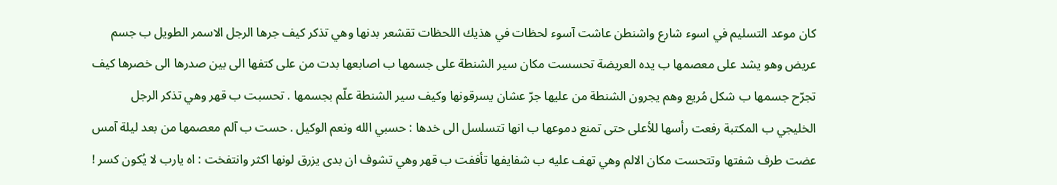كان موعد التسليم في اسوء شارع واشنطن عاشت آسوء لحظات في هذيك اللحظات تقشعر بدنها وهي تذكر كيف جرها الرجل الاسمر الطويل ب جسم عريض وهو يشد على معصمها ب يده العريضة تحسست مكان سير الشنطة على جسمها ب اصابعها بدت من على كتفها الى بين صدرها الى خصرها كيف تجرّح جسمها ب شكل مُريع وهم يجرون الشنطة من عليها جرّ عشان يسرقونها وكيف سير الشنطة علّم بجسمها . تحسبت ب قهر وهي تذكر الرجل الخليجي ب المكتبة رفعت رأسها للأعلى حتى تمنع دموعها ب انها تتسلسل الى خدها : حسبي الله ونعم الوكيل . حست ب آلم معصمها من بعد ليلة آمس عضت طرف شفتها وتتحست مكان الالم وهي تهف عليه ب شفايفها تأففت ب قهر وهي تشوف ان بدى يزرق لونها اكثر وانتفخت : اه يارب لا يُكون كسر !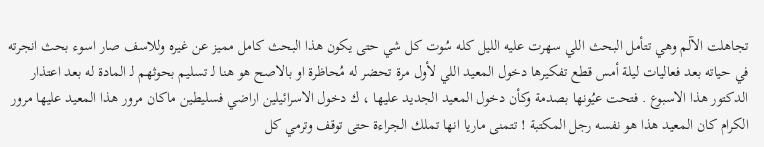تجاهلت الآلم وهي تتأمل البحث اللي سهرت عليه الليل كله سُوت كل شي حتى يكون هذا البحث كامل مميز عن غيره وللاسف صار اسوء بحث انجرته في حياته بعد فعاليات ليلة أمس قطع تفكيرها دخول المعيد اللي لأول مرة تحضر له مُحاظرة او بالاصح هو هنا لـ تسليم بحوثهم لـ المادة له بعد اعتذار الدكتور هذا الاسبوع . فتحت عيُونها بصدمة وكأن دخول المعيد الجديد عليها ، ك دخول الاسرائيلين اراضي فسليطين ماكان مرور هذا المعيد عليها مرور الكرام كان المعيد هذا هو نفسه رجل المكتبة ! تتمنى ماريا انها تملك الجراءة حتى توقف وترمي كل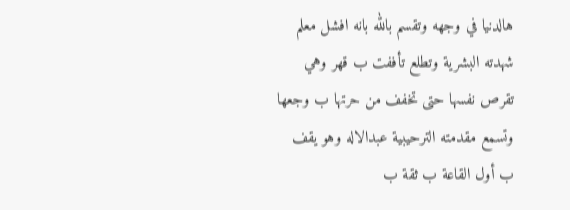هالدنيا في وجهه وتقسم بالله بانه افشل معلم شهدته البشرية وتطلع تأففت ب قهر وهي تقرص نفسها حتى تخفف من حرتها ب وجعها وتسمع مقدمته الترحيبية عبدالاله وهو يقف ب أول القاعة ب ثقة ب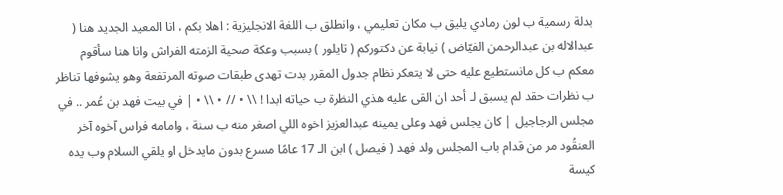بدلة رسمية ب لون رمادي يليق ب مكان تعليمي ، وانطلق ب اللغة الانجليزية : اهلا بكم ، انا المعيد الجديد هنا ( عبدالاله بن عبدالرحمن الفيّاض ) نيابة عن دكتوركم ( تايلور ) بسبب وعكة صحية الزمته الفراش وانا هنا سأقوم معكم ب كل مانستطيع عليه حتى لا يتعكر نظام جدول المقرر بدت تهدى طبقات صوته المرتفعة وهو يشوفها تناظر ب نظرات حقد لم يسبق لـ أحد ان القى عليه هذي النظرة ب حياته ابدا ! \\ • // • \\ • | في بيت فهد بن عُمر .. في مجلس الرجاجيل | كان يجلس فهد وعلى يمينه عبدالعزيز اخوه اللي اصغر منه ب سنة ، وامامه فراس آخوه آخر العنقُود مر من قدام باب المجلس ولد فهد ( فيصل ) ابن الـ 17 عامًا مسرع بدون مايدخل او يلقي السلام وب يده كيسة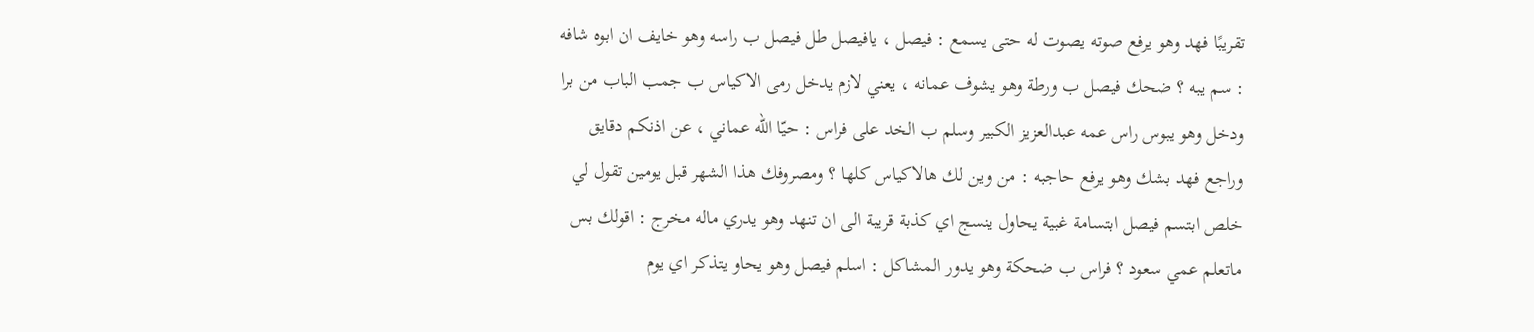تقريبًا فهد وهو يرفع صوته يصوت له حتى يسمع : فيصل ، يافيصل طل فيصل ب راسه وهو خايف ان ابوه شافه : سم يبه ؟ ضحك فيصل ب ورطة وهو يشوف عمانه ، يعني لازم يدخل رمى الاكياس ب جمب الباب من برا ودخل وهو يبوس راس عمه عبدالعزيز الكبير وسلم ب الخد على فراس : حيّا الله عماني ، عن اذنكم دقايق وراجع فهد بشك وهو يرفع حاجبه : من وين لك هالاكياس كلها ؟ ومصروفك هذا الشهر قبل يومين تقول لي خلص ابتسم فيصل ابتسامة غبية يحاول ينسج اي كذبة قريبة الى ان تنهد وهو يدري ماله مخرج : اقولك بس ماتعلم عمي سعود ؟ فراس ب ضحكة وهو يدور المشاكل : اسلم فيصل وهو يحاو يتذكر اي يوم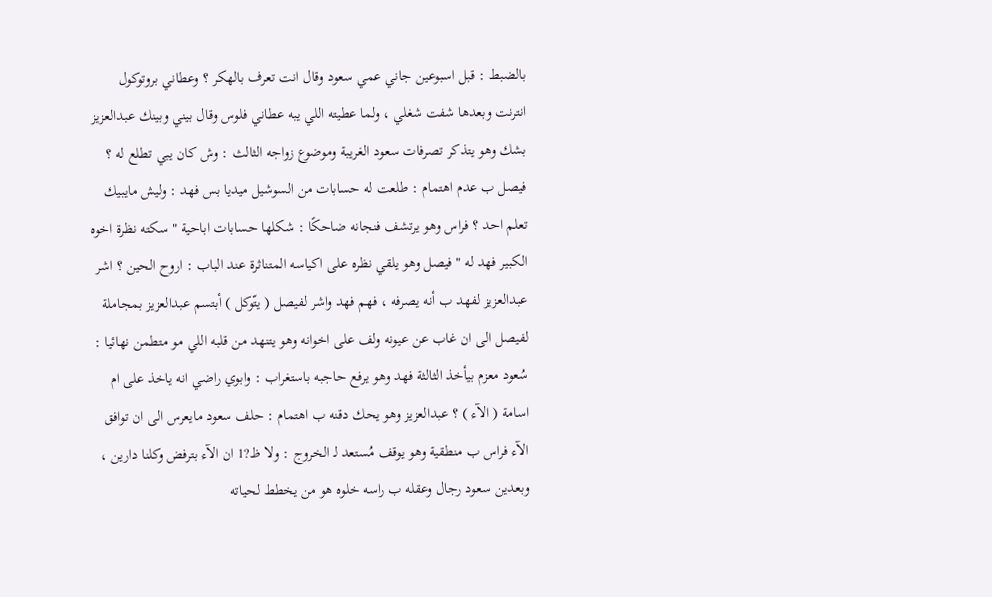بالضبط : قبل اسبوعين جاني عمي سعود وقال انت تعرف بالهكر ؟ وعطاني بروتوكول انترنت وبعدها شفت شغلي ، ولما عطيته اللي يبه عطاني فلوس وقال بيني وبينك عبدالعزيز بشك وهو يتذكر تصرفات سعود الغريبة وموضوع زواجه الثالث : وش كان يبي تطلع له ؟ فيصل ب عدم اهتمام : طلعت له حسابات من السوشيل ميديا بس فهد : وليش مايبيك تعلم احد ؟ فراس وهو يرتشف فنجانه ضاحكًا : شكلها حسابات اباحية " سكته نظرة اخوه الكبير فهد له " فيصل وهو يلقي نظره على اكياسه المتناثرة عند الباب : اروح الحين ؟ اشر عبدالعزيز لفهد ب أنه يصرفه ، فهم فهد واشر لفيصل ( يتّوكل ) أبتسم عبدالعزيز بمجاملة لفيصل الى ان غاب عن عيونه ولف على اخوانه وهو يتنهد من قلبه اللي مو متطمن نهائيا : سُعود معزم بيأخذ الثالثة فهد وهو يرفع حاجبه باستغراب : وابوي راضي انه ياخذ على ام اسامة ( الآء ) ؟ عبدالعزيز وهو يحك دقنه ب اهتمام : حلف سعود مايعرس الى ان توافق الآء فراس ب منطقية وهو يوقف مُستعد لـ الخروج : ولا ظ?1 ان الآء بترفض وكلنا دارين ، وبعدين سعود رجال وعقله ب راسه خلوه هو من يخطط لحياته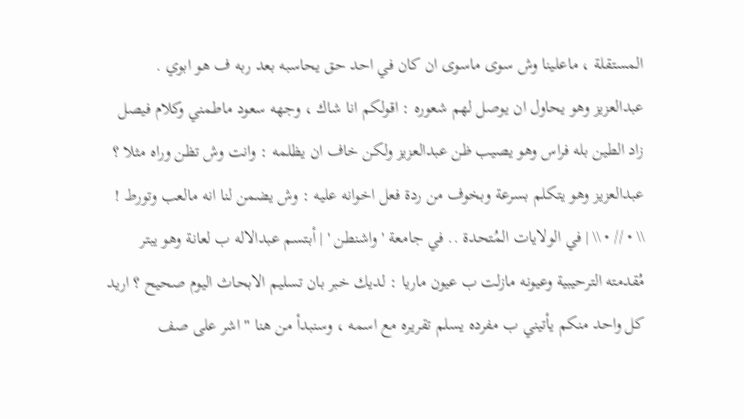المستقلة ، ماعلينا وش سوى ماسوى ان كان في احد حق يحاسبه بعد ربه ف هو ابوي . عبدالعزيز وهو يحاول ان يوصل لهم شعوره : اقولكم انا شاك ، وجهه سعود ماطمني وكلام فيصل زاد الطين بله فراس وهو يصيب ظن عبدالعزيز ولكن خاف ان يظلمه : وانت وش تظن وراه مثلا ؟ عبدالعزيز وهو يتكلم بسرعة وبخوف من ردة فعل اخوانه عليه : وش يضمن لنا انه مالعب وتورط ! \\ • // • \\ | في الولايات المُتحدة .. في جامعة ' واشنطن ' | أبتسم عبدالاله ب لعانة وهو يبتر مُقدمته الترحيبية وعيونه مازلت ب عيون ماريا : لديك خبر بان تسليم الابحاث اليوم صحيح ؟ اريد كل واحد منكم يأتيني ب مفرده يسلم تقريره مع اسمه ، وسنبدأ من هنا " اشر على صف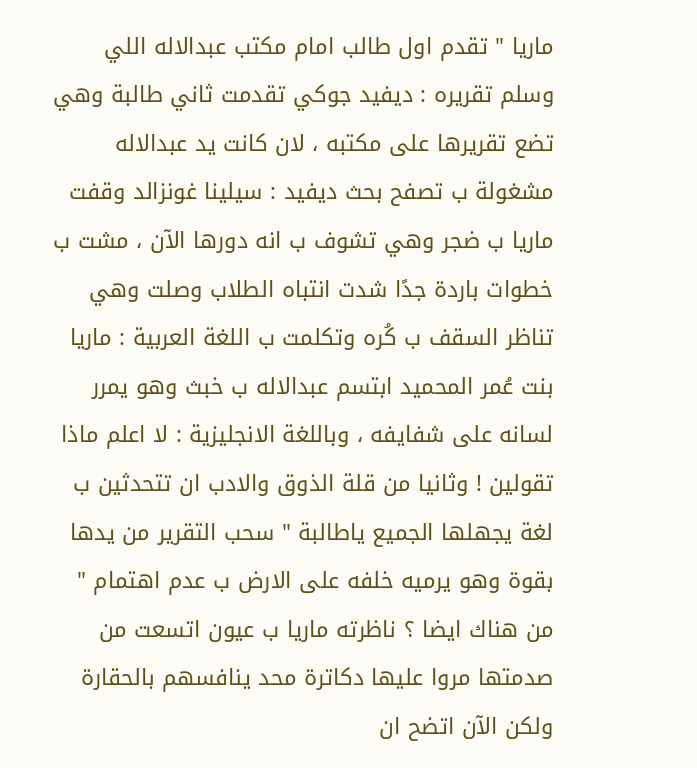ماريا " تقدم اول طالب امام مكتب عبدالاله اللي وسلم تقريره : ديفيد جوكي تقدمت ثاني طالبة وهي تضع تقريرها على مكتبه ، لان كانت يد عبدالاله مشغولة ب تصفح بحث ديفيد : سيلينا غونزالد وقفت ماريا ب ضجر وهي تشوف ب انه دورها الآن ، مشت ب خطوات باردة جدًا شدت انتباه الطلاب وصلت وهي تناظر السقف ب كُره وتكلمت ب اللغة العربية : ماريا بنت عُمر المحميد ابتسم عبدالاله ب خبث وهو يمرر لسانه على شفايفه ، وباللغة الانجليزية : لا اعلم ماذا تقولين ! وثانيا من قلة الذوق والادب ان تتحدثين ب لغة يجهلها الجميع ياطالبة " سحب التقرير من يدها بقوة وهو يرميه خلفه على الارض ب عدم اهتمام " من هناك ايضا ؟ ناظرته ماريا ب عيون اتسعت من صدمتها مروا عليها دكاترة محد ينافسهم بالحقارة ولكن الآن اتضح ان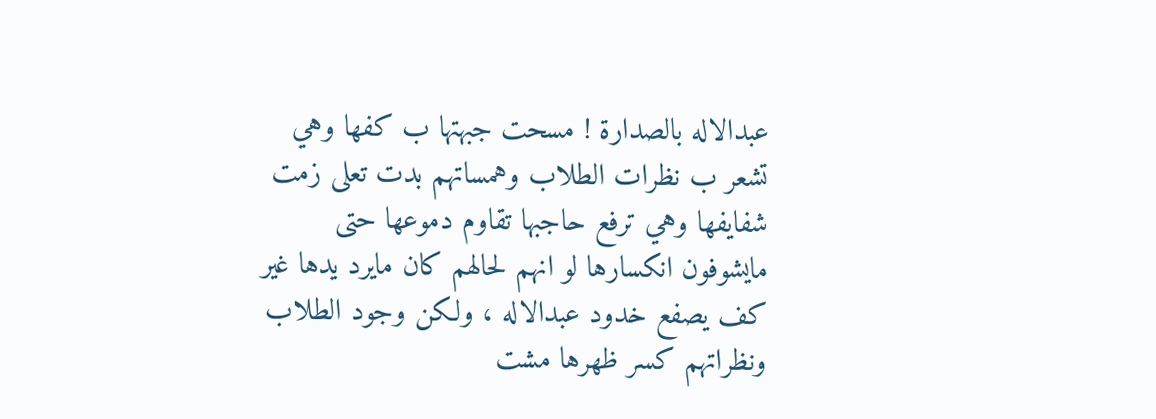عبدالاله بالصدارة ! مسحت جبهتها ب كفها وهي تشعر ب نظرات الطلاب وهمساتهم بدت تعلى زمت شفايفها وهي ترفع حاجبها تقاوم دموعها حتى مايشوفون انكسارها لو انهم لحالهم كان مايرد يدها غير كف يصفع خدود عبدالاله ، ولكن وجود الطلاب ونظراتهم كسر ظهرها مشت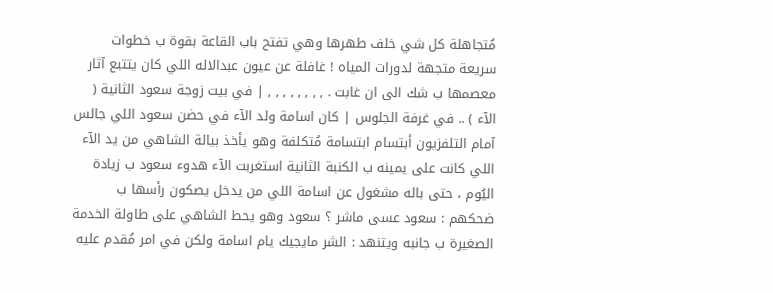مُتجاهلة كل شي خلف طهرها وهي تفتح باب القاعة بقوة ب خطوات سريعة متجهة لدورات المياه ! غافلة عن عيون عبدالاله اللي كان يتتبع آثار معصمها ب شك الى ان غابت . , , , , , , , , | في بيت زوجة سعود الثانية ( الآء ) .. في غرفة الجلوس | كان اسامة ولد الآء في حضن سعود اللي جالس آمام التلفزيون أبتسام ابتسامة مُتكلفة وهو يأخذ بيالة الشاهي من يد الآء اللي كانت على يمينه ب الكنبة الثانية استغربت الآء هدوء سعود ب زيادة اليُوم ، حتى باله مشغول عن اسامة اللي من يدخل يصكون رأسها ب ضحكهم : سعود عسى ماشر ؟ سعود وهو يحط الشاهي على طاولة الخدمة الصغيرة ب جانبه ويتنهد : الشر مايجيك يام اسامة ولكن في امر مُقدم عليه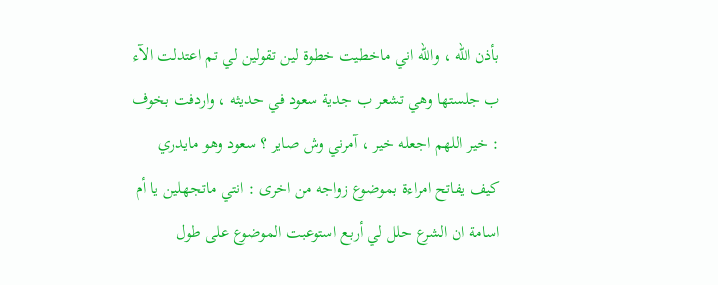بأذن الله ، والله اني ماخطيت خطوة لين تقولين لي تم اعتدلت الآء ب جلستها وهي تشعر ب جدية سعود في حديثه ، واردفت بخوف : خير اللهم اجعله خير ، آمرني وش صاير ؟ سعود وهو مايدري كيف يفاتح امراءة بموضوع زواجه من اخرى : انتي ماتجهلين يا أم اسامة ان الشرع حلل لي أربع استوعبت الموضوع على طول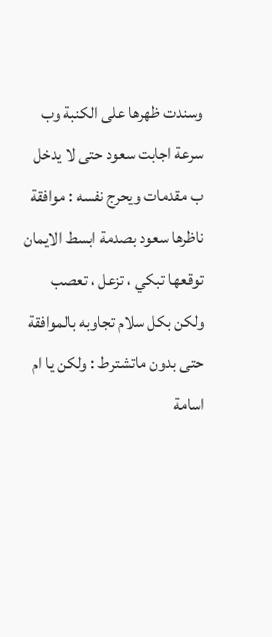وسندت ظهرها على الكنبة وب سرعة اجابت سعود حتى لا يدخل ب مقدمات ويحرج نفسه : موافقة ناظرها سعود بصدمة ابسط الايمان توقعها تبكي ، تزعل ، تعصب ولكن بكل سلام تجاوبه بالموافقة حتى بدون ماتشترط : ولكن يا ام اسامة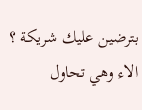بترضين عليك شريكة ؟ الاء وهي تحاول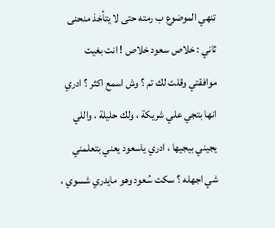تنهي الموضوع ب رمته حتى لا يتأخذ منحنى ثاني : خلاص سعود خلاص ! انت بغيت موافقتي وقلت لك تم ؟ وش اسمع اكثر ؟ ادري انها بتجي علي شريكة ، ولك حليلة ، واللي يجيني بيجيها ، ادري ياسعود يعني بتعلمني شي اجهله ؟ سكت سُعود وهو مايدري شسوي ،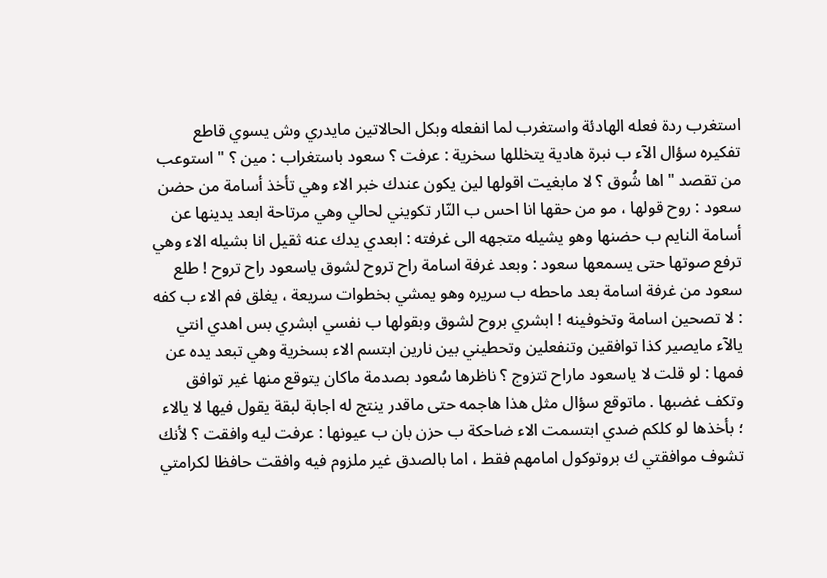استغرب ردة فعله الهادئة واستغرب لما انفعله وبكل الحالاتين مايدري وش يسوي قاطع تفكيره سؤال الآء ب نبرة هادية يتخللها سخرية : عرفت ؟ سعود باستغراب : مين ؟ " استوعب من تقصد " اها شُوق ؟ لا مابغيت اقولها لين يكون عندك خبر الاء وهي تأخذ أسامة من حضن سعود : روح قولها ، مو من حقها انا احس ب النّار تكويني لحالي وهي مرتاحة ابعد يدينها عن أسامة النايم ب حضنها وهو يشيله متجهه الى غرفته : ابعدي يدك عنه ثقيل انا بشيله الاء وهي ترفع صوتها حتى يسمعها سعود : وبعد غرفة اسامة راح تروح لشوق ياسعود راح تروح ! طلع سعود من غرفة اسامة بعد ماحطه ب سريره وهو يمشي بخطوات سريعة ، يغلق فم الاء ب كفه : لا تصحين اسامة وتخوفينه ! ابشري بروح لشوق وبقولها ب نفسي ابشري بس اهدي انتي يالآء مايصير كذا توافقين وتنفعلين وتحطيني بين نارين ابتسم الاء بسخرية وهي تبعد يده عن فمها : لو قلت لا ياسعود ماراح تتزوج ؟ ناظرها سُعود بصدمة ماكان يتوقع منها غير توافق وتكف غضبها . ماتوقع سؤال مثل هذا هاجمه حتى ماقدر ينتج له اجابة لبقة يقول فيها لا يالاء ؛ بأخذها لو كلكم ضدي ابتسمت الاء ضاحكة ب حزن بان ب عيونها : عرفت ليه وافقت ؟ لأنك تشوف موافقتي ك بروتوكول امامهم فقط ، اما بالصدق غير ملزوم فيه وافقت حافظا لكرامتي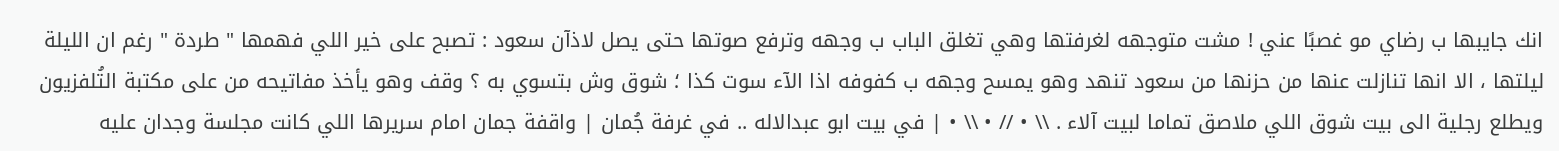انك جايبها ب رضاي مو غصبًا عني ! مشت متوجهه لغرفتها وهي تغلق الباب ب وجهه وترفع صوتها حتى يصل لاذآن سعود : تصبح على خير اللي فهمها " طردة " رغم ان الليلة ليلتها ، الا انها تنازلت عنها من حزنها من سعود تنهد وهو يمسح وجهه ب كفوفه اذا الآء سوت كذا ؛ شوق وش بتسوي به ؟ وقف وهو يأخذ مفاتيحه من على مكتبة التُلفزيون ويطلع رجلية الى بيت شوق اللي ملاصق تماما لبيت آلاء . \\ • // • \\ • | في بيت ابو عبدالاله .. في غرفة جُمان | واقفة جمان امام سريرها اللي كانت مجلسة وجدان عليه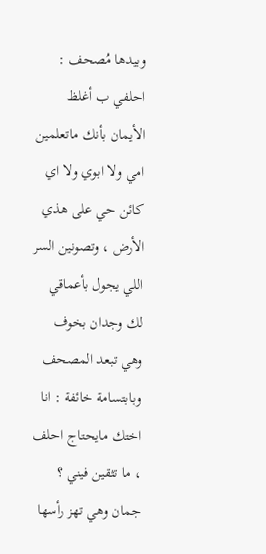وبيدها مُصحف : احلفي ب أغلظ الأيمان بأنك ماتعلمين امي ولا ابوي ولا اي كائن حي على هذي الأرض ، وتصونين السر اللي يجول بأعماقي لك وجدان بخوف وهي تبعد المصحف وبابتسامة خائفة : انا اختك مايحتاج احلف ، ما تثقين فيني ؟ جمان وهي تهز رأسها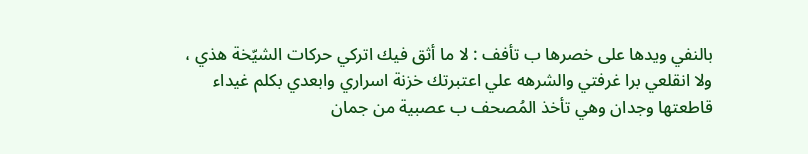بالنفي ويدها على خصرها ب تأفف : لا ما أثق فيك اتركي حركات الشيّخة هذي ، ولا انقلعي برا غرفتي والشرهه علي اعتبرتك خزنة اسراري وابعدي بكلم غيداء قاطعتها وجدان وهي تأخذ المُصحف ب عصبية من جمان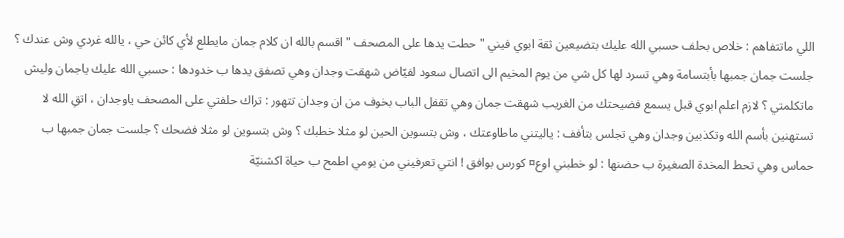اللي ماتتفاهم : خلاص بحلف حسبي الله عليك بتضيعين ثقة ابوي فيني " حطت يدها على المصحف " اقسم بالله ان كلام جمان مايطلع لأي كائن حي ، يالله غردي وش عندك ؟ جلست جمان جمبها بأبتسامة وهي تسرد لها كل شي من يوم المخيم الى اتصال سعود لفيّاض شهقت وجدان وهي تصفق يدها ب خدودها : حسبي الله عليك ياجمان وليش ماتكلمتي ؟ لازم اعلم ابوي قبل يسمع فضيحتك من الغريب شهقت جمان وهي تقفل الباب بخوف من ان وجدان تتهور : تراك حلفتي على المصحف ياوجدان ، اتقِ الله لا تستهنين بأسم الله وتكذبين وجدان وهي تجلس بتأفف : ياليتني ماطاوعتك ، وش بتسوين الحين لو مثلا خطبك ؟ وش بتسوين لو مثلا فضحك ؟ جلست جمان جمبها ب حماس وهي تحط المخدة الصغيرة ب حضنها : لو خطبني اوع¤ كورس بوافق ! انتي تعرفيني من يومي اطمح ب حياة اكشنيّة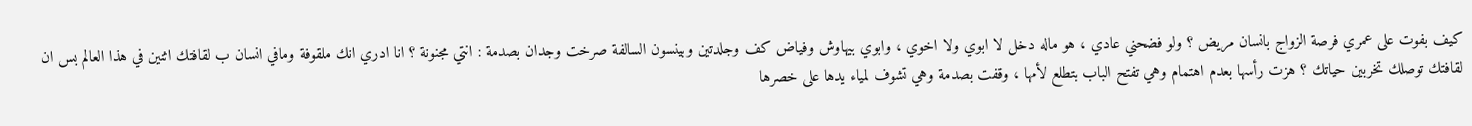كيف بفوت على عمري فرصة الزواج بانسان مريض ؟ ولو فضحني عادي ، هو ماله دخل لا ابوي ولا اخوي ، وابوي بيهاوش وفياض كف وجلدتين وبينسون السالفة صرخت وجدان بصدمة : انتي مجنونة ؟ انا ادري انك ملقوفة ومافي انسان ب لقافتك اثنين في هذا العالم بس ان لقافتك توصلك تخربين حياتك ؟ هزت رأسها بعدم اهتمام وهي تفتح الباب بتطلع لأمها ، وقفت بصدمة وهي تشوف لمياء يدها على خصرها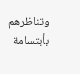وتناظرهم بأبتسامة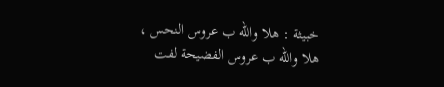خبيثة : هلا والله ب عروس النحس ، هلا والله ب عروس الفضيحة لفت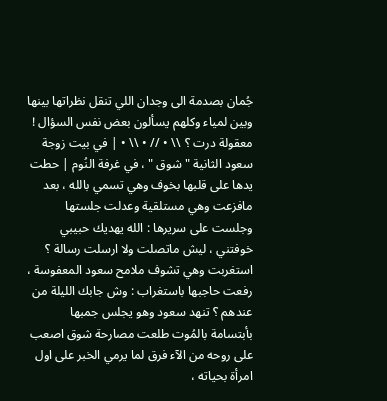جُمان بصدمة الى وجدان اللي تنقل نظراتها بينها وبين لمياء وكلهم يسألون بعض نفس السؤال ! معقولة درت ؟ \\ • // • \\ • | في بيت زوجة سعود الثانية " شوق " ، في غرفة النُوم | حطت يدها على قلبها بخوف وهي تسمي بالله ، بعد مافزعت وهي مستلقية وعدلت جلستها وجلست على سريرها : الله يهديك حبيبي خوفتني ، ليش ماتصلت ولا ارسلت رسالة ؟ استغربت وهي تشوف ملامح سعود المعفوسة ، رفعت حاجبها باستغراب : وش جابك الليلة من عندهم ؟ تنهد سعود وهو يجلس جمبها بأبتسامة بالمُوت طلعت مصارحة شوق اصعب على روحه من الآء فرق لما يرمي الخبر على اول امرأة بحياته ،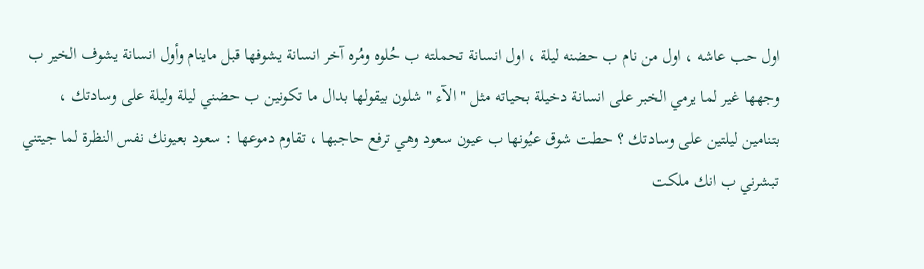اول حب عاشه ، اول من نام ب حضنه ليلة ، اول انسانة تحملته ب حُلوه ومُره آخر انسانة يشوفها قبل ماينام وأول انسانة يشوف الخير ب وجهها غير لما يرمي الخبر على انسانة دخيلة بحياته مثل " الآء " شلون بيقولها بدال ما تكونين ب حضني ليلة وليلة على وسادتك ، بتنامين ليلتين على وسادتك ؟ حطت شوق عيُونها ب عيون سعود وهي ترفع حاجبها ، تقاوم دموعها : سعود بعيونك نفس النظرة لما جيتني تبشرني ب انك ملكت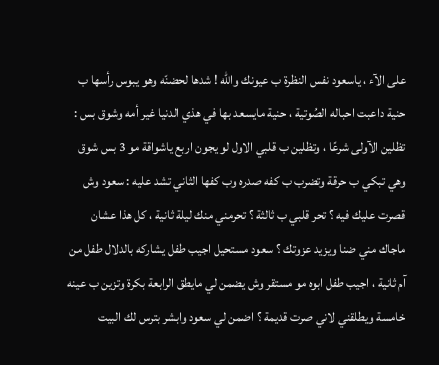على الآء ، ياسعود نفس النظرة ب عيونك والله ! شدها لحضنّه وهو يبوس رأسها ب حنية داعبت احباله الصُوتية ، حنية مايسعد بها في هذي الدنيا غير أمه وشوق بس : تظلين الآولى شرعًا ، وتظلين ب قلبي الاول لو يجون اربع ياشواقة مو 3 بس شوق وهي تبكي ب حرقة وتضرب ب كفه صدره وب كفها الثاني تشد عليه : سعود وش قصرت عليك فيه ؟ تحر قلبي ب ثالثة ؟ تحرمني منك ليلة ثانية ، كل هذا عشان ماجاك مني ضنا ويزيد عزوتك ؟ سعود مستحيل اجيب طفل يشاركه بالدلال طفل من آم ثانية ، اجيب طفل ابوه مو مستقر وش يضمن لي مايطق الرابعة بكرة وتزين ب عينه خامسة ويطلقني لاني صرت قديمة ؟ اضمن لي سعود وابشر بترس لك البيت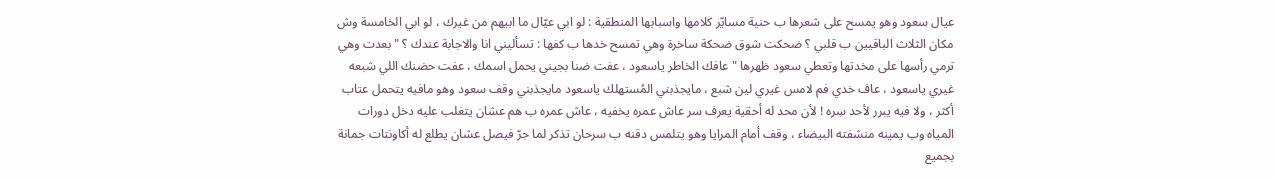عيال سعود وهو يمسح على شعرها ب حنية مسايّر كلامها واسبابها المنطقية : لو ابي عيّال ما ابيهم من غيرك ، لو ابي الخامسة وش مكان الثلاث الباقيين ب قلبي ؟ ضحكت شوق ضحكة ساخرة وهي تمسح خدها ب كفها : تسأليني انا والاجابة عندك ؟ " بعدت وهي ترمي رأسها على مخدتها وتعطي سعود ظهرها " عافك الخاطر ياسعود ، عفت ضنا بجيني يحمل اسمك ، عفت حضنك اللي شبعه غيري ياسعود ، عاف خدي فم لامس غيري لين شبع ، مايجذبني المُستهلك ياسعود مايجذبني وقف سعود وهو مافيه يتحمل عتاب أكثر ، ولا فيه يبرر لأحد سِره ! لأن محد له أحقية يعرف سر عاش عمره يخفيه ، عاش عمره ب هم عشان يتغلب عليه دخل دورات المياه وب يمينه منشفته البيضاء ، وقف أمام المرايا وهو يتلمس دقنه ب سرحان تذكر لما جرّ فيصل عشان يطلع له أكاونتات جمانة بجميع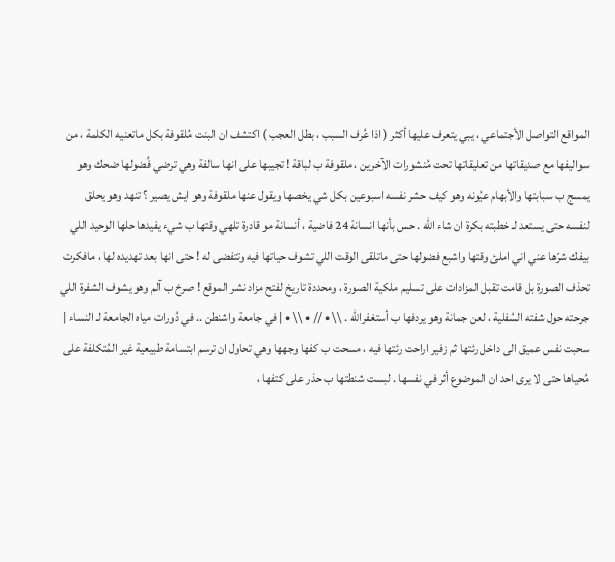المواقع التواصل الأجتماعي ، يبي يتعرف عليها أكثر ( اذا عُرف السبب ، بطل العجب ) اكتشف ان البنت مُلقوفة بكل ماتعنيه الكلمة ، من سواليفها مع صديقاتها من تعليقاتها تحت مُنشورات الآخرين ، ملقوفة ب لباقة ! تجيبها على انها سالفة وهي ترضي فُضولها ضحك وهو يمسج ب سبابتها والأبهام عيُونه وهو كيف حشر نفسه اسبوعين بكل شي يخصها ويقول عنها ملقوفة وهو ايش يصير ؟ تنهد وهو يحلق لنفسه حتى يستعد لـ خطبته بكرة ان شاء الله . حس بأنها انسانة 24 فاضية ، أنسانة مو قادرة تلهي وقتها ب شيء يفيدها حلها الوحيد اللي بيفك شرّها عني اني املئ وقتها واشبع فضولها حتى ماتلقى الوقت اللي تشوف حياتها فيه وتتفضى له ! حتى انها بعد تهديده لها ، مافكرت تحذف الصورة بل قامت تقبل المزادات على تسليم ملكية الصورة ، ومحددة تاريخ لفتح مزاد نشر الموقع ! صرخ ب آلم وهو يشوف الشفرة اللي جرحته حول شفته السُفلية ، لعن جمانة وهو يردفها ب أستغفرالله . \\ • // • \\ • | في جامعة واشنطن .. في دُورات مياه الجامعة لـ النساء | سحبت نفس عميق الى داخل رئتها ثم زفير اراحت رئتها فيه ، مسحت ب كفها وجهها وهي تحاول ان ترسم ابتسامة طبيعية غير المُتكلفة على مُحياها حتى لا يرى احد ان الموضوع أثر في نفسها . لبست شنطتها ب حذر على كتفها ،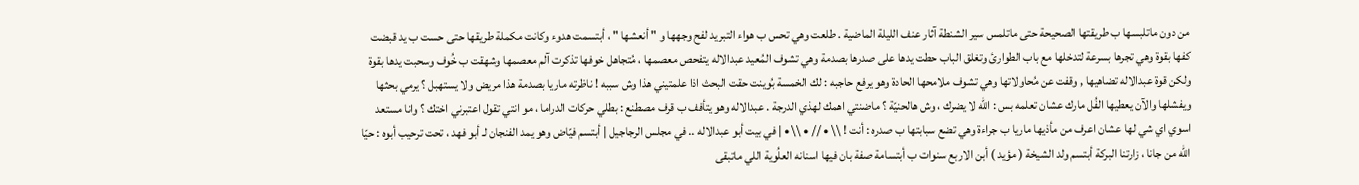من دون ماتلبسها ب طريقتها الصحيحة حتى ماتلمس سير الشنطة آثار عنف الليلة الماضية . طلعت وهي تحس ب هواء التبريد لفح وجهها و " أنعشها " ، أبتسمت هدوء وكانت مكملة طريقها حتى حست ب يد قبضت كفها بقوة وهي تجرها بسرعة لتدخلها مع باب الطوارئ وتغلق الباب حطت يدها على صدرها بصدمة وهي تشوف المُعيد عبدالاله يتفحص معصمها ، مُتجاهل خوفها تذكرت آلم معصمها وشهقت ب خُوف وسحبت يدها بقوة ولكن قوة عبدالاله تضاهيها , وقفت عن مُحاولاتها وهي تشوف ملامحها الحادة وهو يرفع حاجبه : لك الخمسة بُوينت حقت البحث اذا علمتيني هذا وش سببه ! ناظرته ماريا بصدمة هذا مريض ولا يستهبل ؟ يرمي بحثها ويفشلها والآن يعطيها الفُل مارك عشان تعلمه بس : الله لا يضرك ، وش هالحنيّة ؟ ماضنتي اهمك لهذي الدرجة . عبدالاله وهو يتأفف ب قرف مصطنع : بطلي حركات الدراما ، مو انتي تقول اعتبرني اختك ؟ وانا مستعد اسوي اي شي لها عشان اعرف من مأذيها ماريا ب جراءة وهي تضع سبابتها ب صدره : أنت ! \\ • // • \\ • | في بيت أبو عبدالاله .. في مجلس الرجاجيل | أبتسم فيّاض وهو يمد الفنجان لـ أبو فهد ، تحت ترحيب أبوه : حيّا الله من جانا ، زارتنا البركة أبتسم ولد الشيخة ( مؤيد ) أبن الاربع سنوات ب أبتسامة صفة بان فيها اسنانه العلُوية اللي ماتبقى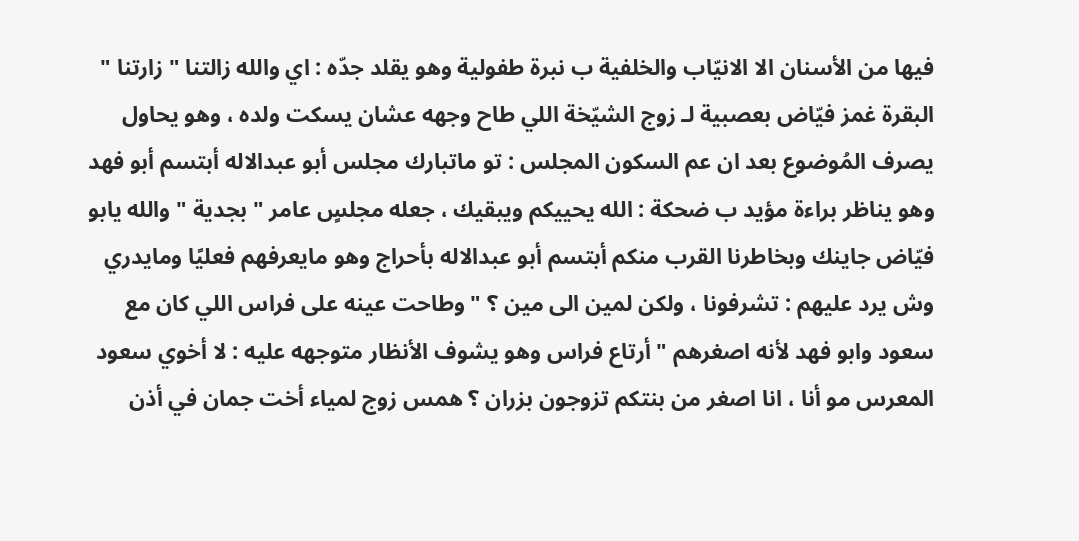فيها من الأسنان الا الانيّاب والخلفية ب نبرة طفولية وهو يقلد جدّه : اي والله زالتنا " زارتنا " البقرة غمز فيّاض بعصبية لـ زوج الشيّخة اللي طاح وجهه عشان يسكت ولده ، وهو يحاول يصرف المُوضوع بعد ان عم السكون المجلس : تو ماتبارك مجلس أبو عبدالاله أبتسم أبو فهد وهو يناظر براءة مؤيد ب ضحكة : الله يحييكم ويبقيك ، جعله مجلسٍ عامر " بجدية " والله يابو فيّاض جاينك وبخاطرنا القرب منكم أبتسم أبو عبدالاله بأحراج وهو مايعرفهم فعليًا ومايدري وش يرد عليهم : تشرفونا ، ولكن لمين الى مين ؟ " وطاحت عينه على فراس اللي كان مع سعود وابو فهد لأنه اصغرهم " أرتاع فراس وهو يشوف الأنظار متوجهه عليه : لا أخوي سعود المعرس مو أنا ، انا اصغر من بنتكم تزوجون بزران ؟ همس زوج لمياء أخت جمان في أذن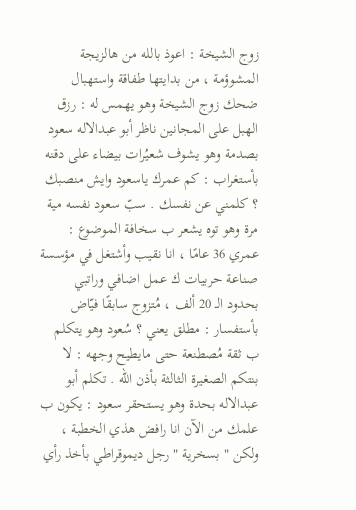زوج الشيخة : اعوذ بالله من هالزيجة المشوؤمة ، من بدايتها طفاقة واستهبال ضحك زوج الشيخة وهو يهمس له : رزق الهبل على المجانين ناظر أبو عبدالاله سعود بصدمة وهو يشوف شعيُرات بيضاء على دقنه بأستغراب : كم عمرك ياسعود وايش منصبك ؟ كلمني عن نفسك . سبّ سعود نفسه مية مرة وهو توه يشعر ب سخافة الموضوع : عمري 36 عامًا ، انا نقيب وأشتغل في مؤسسة صناعة حربيات ك عمل اضافي وراتبي بحدود الـ 20 ألف ، مُتزوج سابقًا فيّاض بأستفسار : مطلق يعني ؟ سُعود وهو يتكلم ب ثقة مُصطنعة حتى مايطيح وجهه : لا بنتكم الصغيرة الثالثة بأذن الله . تكلم أبو عبدالاله بحدة وهو يستحقر سعود : يكون ب علمك من الآن انا رافض هذي الخطبة ، ولكن " بسخرية " رجل ديموقراطي بأخذ رأي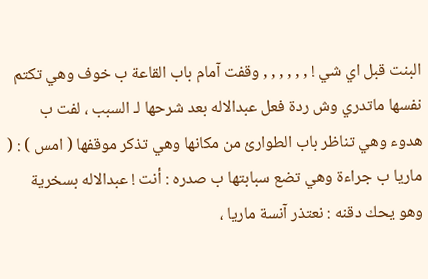البنت قبل اي شي ! , , , , , , وقفت آمام باب القاعة ب خوف وهي تكتم نفسها ماتدري وش ردة فعل عبدالاله بعد شرحها لـ السبب ، لفت ب هدوء وهي تناظر باب الطوارئ من مكانها وهي تذكر موقفها ( امس ) : ( ماريا ب جراءة وهي تضع سبابتها ب صدره : أنت ! عبدالاله بسخرية وهو يحك دقنه : نعتذر آنسة ماريا ،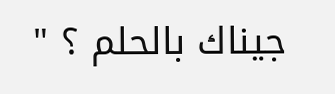جيناك بالحلم ؟ "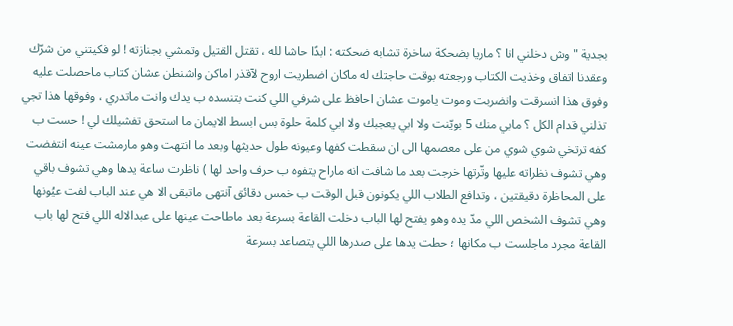بجدية " وش دخلني انا ؟ ماريا بضحكة ساخرة تشابه ضحكته : ابدًا حاشا لله ، تقتل القتيل وتمشي بجنازته ! لو فكيتني من شرّك وعقدنا اتفاق وخذيت الكتاب ورجعته بوقت حاجتك له ماكان اضطريت اروح لآقذر اماكن واشنطن عشان كتاب ماحصلت عليه وفوق هذا انسرقت وانضربت وموت ياموت عشان احافظ على شرفي اللي كنت بتنسده ب يدك وانت ماتدري ، وفوقها هذا تجي تذلني قدام الكل ؟ مابي منك 5 بويّنت ولا ابي يعجبك ولا ابي كلمة حلوة بس ابسط الايمان ما استحق تفشيلك لي ! حست ب كفه ترتخي شوي شوي من على معصمها الى ان سقطت كفها وعيونه طول حديثها وبعد ما انتهت وهو مارمشت عينه انتفضت وهي تشوف نظراته عليها وتّرتها خرجت بعد ما شافت انه ماراح يتفوه ب حرف واحد لها ) ناظرت ساعة يدها وهي تشوف باقي على المحاظرة دقيقتين ، وتدافع الطلاب اللي يكونون قبل الوقت ب خمس دقائق آنتهى ماتبقى الا هي عند الباب لفت عيُونها وهي تشوف الشخص اللي مدّ يده وهو يفتح لها الباب دخلت القاعة بسرعة بعد ماطاحت عينها على عبدالاله اللي فتح لها باب القاعة مجرد ماجلست ب مكانها ؛ حطت يدها على صدرها اللي يتصاعد بسرعة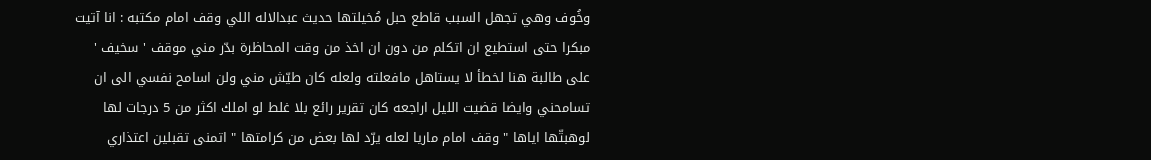وخُوف وهي تجهل السبب قاطع حبل مُخيلتها حديث عبدالاله اللي وقف امام مكتبه : انا آتيت مبكرا حتى استطيع ان اتكلم من دون ان اخذ من وقت المحاظرة بدّر مني موقف ' سخيف ' على طالبة هنا لخطأ لا يستاهل مافعلته ولعله كان طيّش مني ولن اسامح نفسي الى ان تسامحني وايضا قضيت الليل اراجعه كان تقرير رائع بلا غلط لو املك اكثر من 5 درجات لها لوهبتّها اياها " وقف امام ماريا لعله يرّد لها بعض من كرامتها " اتمنى تقبلين اعتذاري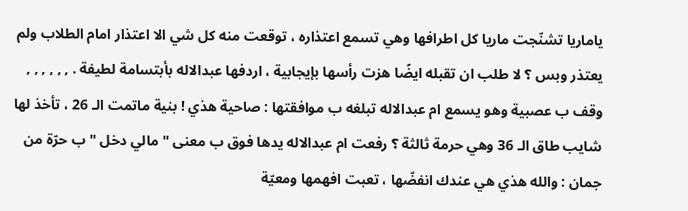ياماريا تشنّجت ماريا كل اطرافها وهي تسمع اعتذاره ، توقعت منه كل شي الا اعتذار امام الطلاب ولم يعتذر وبس ؟ لا طلب ان تقبله ايضًا هزت رأسها بإيجابية ، اردفها عبدالاله بأبتسامة لطيفة . , , , , , , وقف ب عصبية وهو يسمع ام عبدالاله تبلغه ب موافقتها : صاحية هذي ! بنية ماتمت الـ 26 ، تأخذ لها شايب طاق الـ 36 وهي حرمة ثالثة ؟ رفعت ام عبدالاله يدها فوق ب معنى " مالي دخل " ب حرّة من جمان : والله هذي هي عندك انفضّها ، تعبت افهمها ومعيّة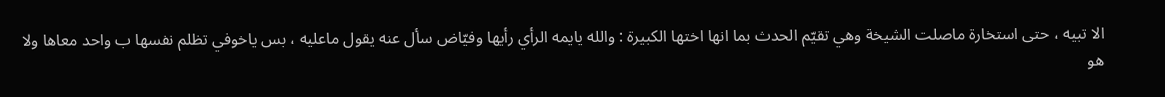الا تبيه ، حتى استخارة ماصلت الشيخة وهي تقيّم الحدث بما انها اختها الكبيرة : والله يايمه الرأي رأيها وفيّاض سأل عنه يقول ماعليه ، بس ياخوفي تظلم نفسها ب واحد معاها ولا هو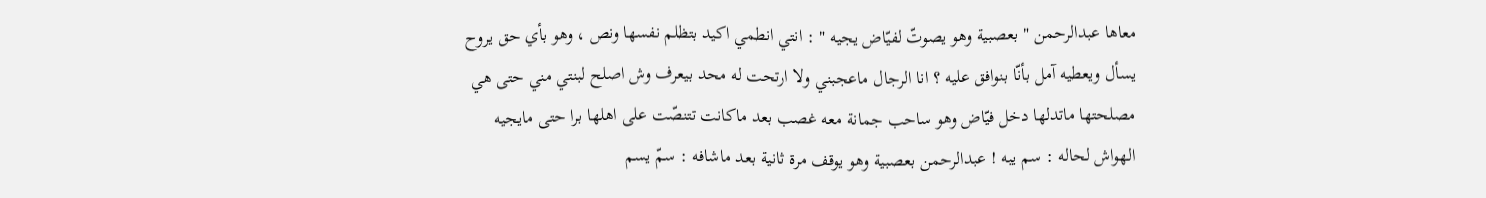معاها عبدالرحمن " بعصبية وهو يصوتّ لفيّاض يجيه " : انتي انطمي اكيد بتظلم نفسها ونص ، وهو بأي حق يروح يسأل ويعطيه آمل بأنّا بنوافق عليه ؟ انا الرجال ماعجبني ولا ارتحت له محد بيعرف وش اصلح لبنتي مني حتى هي مصلحتها ماتدلها دخل فيّاض وهو ساحب جمانة معه غصب بعد ماكانت تتنصّت على اهلها برا حتى مايجيه الهواش لحاله : سم يبه ! عبدالرحمن بعصبية وهو يوقف مرة ثانية بعد ماشافه : سمّ يسم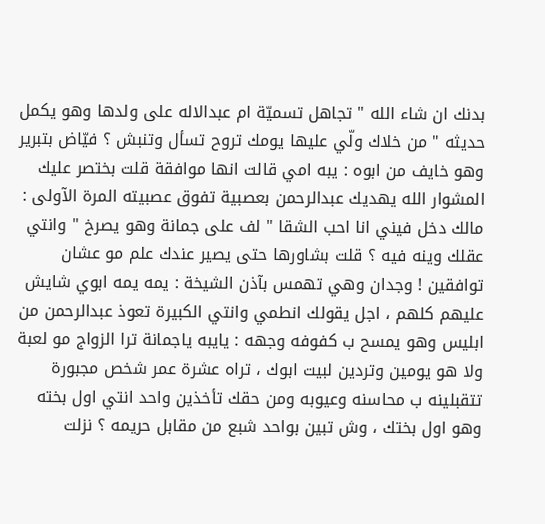بدنك ان شاء الله " تجاهل تسميّة ام عبدالاله على ولدها وهو يكمل حديثه " من خلاك ولّي عليها يومك تروح تسأل وتنبش ؟ فيّاض بتبرير وهو خايف من ابوه : يبه امي قالت انها موافقة قلت بختصر عليك المشوار الله يهديك عبدالرحمن بعصبية تفوق عصبيته المرة الآولى : مالك دخل فيني انا احب الشقا " لف على جمانة وهو يصرخ " وانتي عقلك وينه فيه ؟ قلت بشاورها حتى يصير عندك علم مو عشان توافقين ! وجدان وهي تهمس بآذن الشيخة : يمه يمه ابوي شايش عليهم كلهم ، اجل يقولك انطمي وانتي الكبيرة تعوذ عبدالرحمن من ابليس وهو يمسح ب كفوفه وجهه : يايبه ياجمانة ترا الزواج مو لعبة ولا هو يومين وتردين لبيت ابوك ، تراه عشرة عمر شخص مجبورة تتقبلينه ب محاسنه وعيوبه ومن حقك تأخذين واحد انتي اول بخته وهو اول بختك ، وش تبين بواحد شبع من مقابل حريمه ؟ نزلت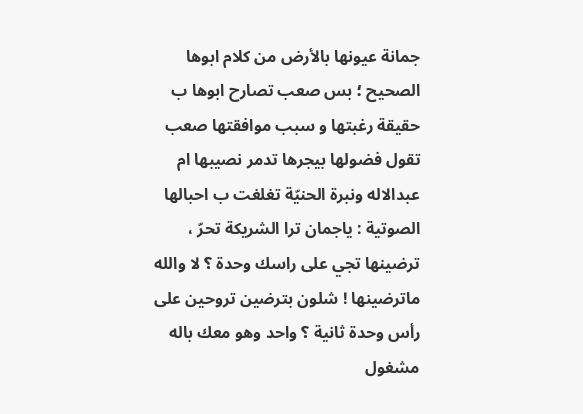جمانة عيونها بالأرض من كلام ابوها الصحيح ؛ بس صعب تصارح ابوها ب حقيقة رغبتها و سبب موافقتها صعب تقول فضولها بيجرها تدمر نصيبها ام عبدالاله ونبرة الحنيّة تغلغت ب احبالها الصوتية : ياجمان ترا الشريكة تحرّ ، ترضينها تجي على راسك وحدة ؟ لا والله ماترضينها ! شلون بترضين تروحين على رأس وحدة ثانية ؟ واحد وهو معك باله مشغول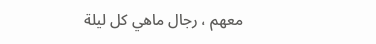معهم ، رجال ماهي كل ليلة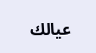عيالك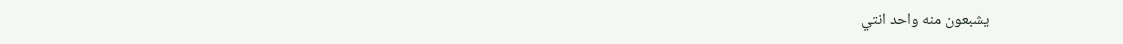يشبعون منه واحد انتي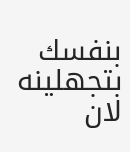بنفسك بتجهلينه لان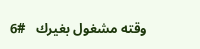وقته مشغول بغيرك   #6